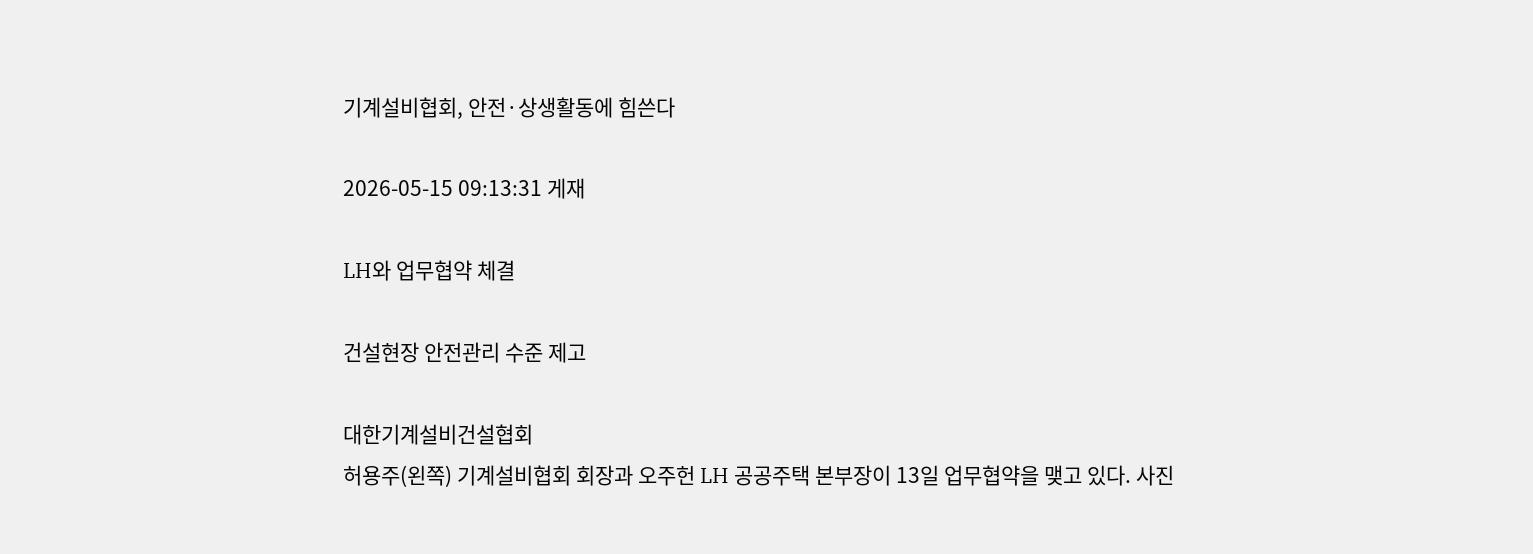기계설비협회, 안전·상생활동에 힘쓴다

2026-05-15 09:13:31 게재

LH와 업무협약 체결

건설현장 안전관리 수준 제고

대한기계설비건설협회
허용주(왼쪽) 기계설비협회 회장과 오주헌 LH 공공주택 본부장이 13일 업무협약을 맺고 있다. 사진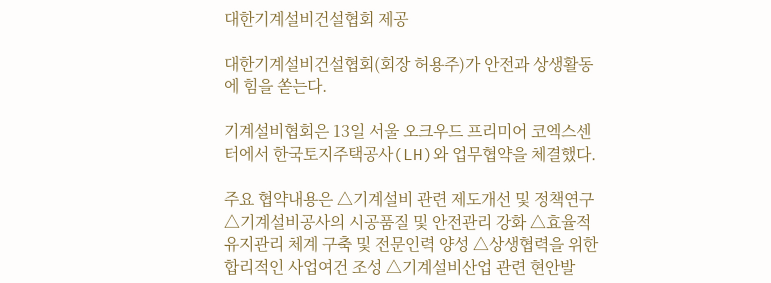대한기계설비건설협회 제공

대한기계설비건설협회(회장 허용주)가 안전과 상생활동에 힘을 쏟는다.

기계설비협회은 13일 서울 오크우드 프리미어 코엑스센터에서 한국토지주택공사(LH)와 업무협약을 체결했다.

주요 협약내용은 △기계설비 관련 제도개선 및 정책연구 △기계설비공사의 시공품질 및 안전관리 강화 △효율적 유지관리 체계 구축 및 전문인력 양성 △상생협력을 위한 합리적인 사업여건 조성 △기계설비산업 관련 현안발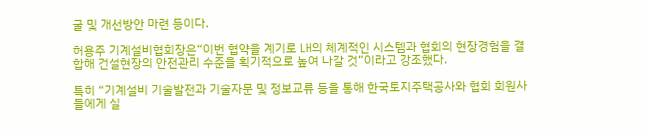굴 및 개선방안 마련 등이다.

허용주 기계설비협회장은“이번 협약을 계기로 LH의 체계적인 시스템과 협회의 현장경험을 결합해 건설현장의 안전관리 수준을 획기적으로 높여 나갈 것”이라고 강조했다.

특히 “기계설비 기술발전과 기술자문 및 정보교류 등을 통해 한국토지주택공사와 협회 회원사들에게 실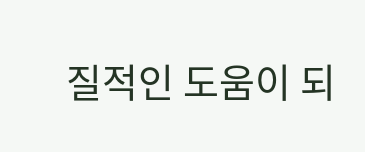질적인 도움이 되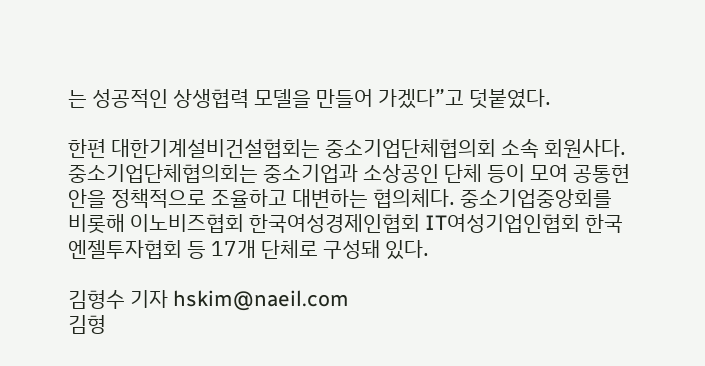는 성공적인 상생협력 모델을 만들어 가겠다”고 덧붙였다.

한편 대한기계설비건설협회는 중소기업단체협의회 소속 회원사다. 중소기업단체협의회는 중소기업과 소상공인 단체 등이 모여 공통현안을 정책적으로 조율하고 대변하는 협의체다. 중소기업중앙회를 비롯해 이노비즈협회 한국여성경제인협회 IT여성기업인협회 한국엔젤투자협회 등 17개 단체로 구성돼 있다.

김형수 기자 hskim@naeil.com
김형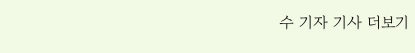수 기자 기사 더보기